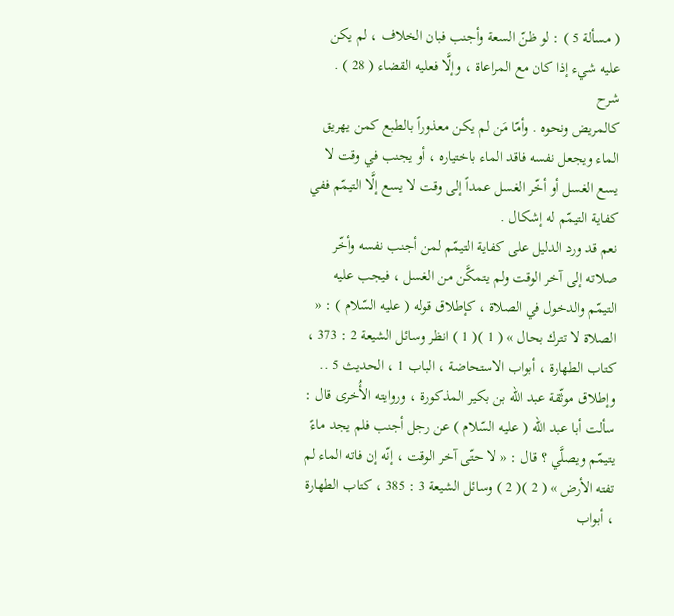( مسألة 5 ) : لو ظنّ السعة وأجنب فبان الخلاف ، لم يكن عليه شيء إذا كان مع المراعاة ، وإلَّا فعليه القضاء ( 28 ) .
شرح
كالمريض ونحوه . وأمّا مَن لم يكن معذوراً بالطبع كمن يهريق الماء ويجعل نفسه فاقد الماء باختياره ، أو يجنب في وقت لا يسع الغسل أو أخّر الغسل عمداً إلى وقت لا يسع إلَّا التيمّم ففي كفاية التيمّم له إشكال .
نعم قد ورد الدليل على كفاية التيمّم لمن أجنب نفسه وأخّر صلاته إلى آخر الوقت ولم يتمكَّن من الغسل ، فيجب عليه التيمّم والدخول في الصلاة ، كإطلاق قوله ( عليه السّلام ) : « الصلاة لا تترك بحال » ( 1 )( 1 ) انظر وسائل الشيعة 2 : 373 ، كتاب الطهارة ، أبواب الاستحاضة ، الباب 1 ، الحديث 5 ..
وإطلاق موثّقة عبد الله بن بكير المذكورة ، وروايته الأُخرى قال : سألت أبا عبد الله ( عليه السّلام ) عن رجل أجنب فلم يجد ماءً يتيمّم ويصلَّي ؟ قال : « لا حتّى آخر الوقت ، إنّه إن فاته الماء لم تفته الأرض » ( 2 )( 2 ) وسائل الشيعة 3 : 385 ، كتاب الطهارة ، أبواب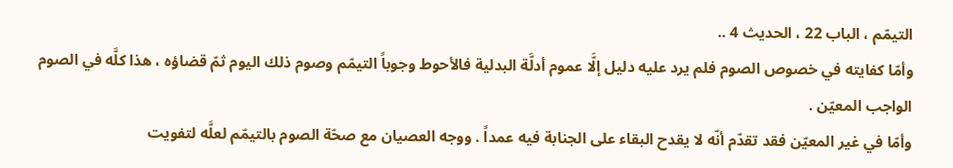التيمّم ، الباب 22 ، الحديث 4 ..
وأمّا كفايته في خصوص الصوم فلم يرد عليه دليل إلَّا عموم أدلَّة البدلية فالأحوط وجوباً التيمّم وصوم ذلك اليوم ثمّ قضاؤه ، هذا كلَّه في الصوم الواجب المعيّن .
وأمّا في غير المعيّن فقد تقدّم أنّه لا يقدح البقاء على الجنابة فيه عمداً . ووجه العصيان مع صحّة الصوم بالتيمّم لعلَّه لتفويت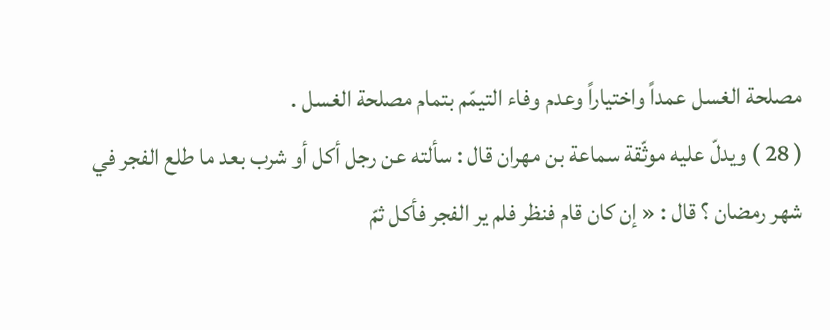مصلحة الغسل عمداً واختياراً وعدم وفاء التيمّم بتمام مصلحة الغسل .
( 28 ) ويدلّ عليه موثّقة سماعة بن مهران قال : سألته عن رجل أكل أو شرب بعد ما طلع الفجر في شهر رمضان ؟ قال : « إن كان قام فنظر فلم ير الفجر فأكل ثمّ